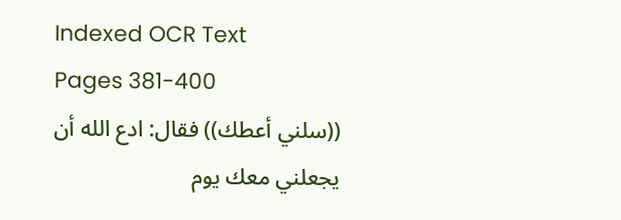Indexed OCR Text
Pages 381-400
((سلني أعطك)) فقال: ادع الله أن يجعلني معك يوم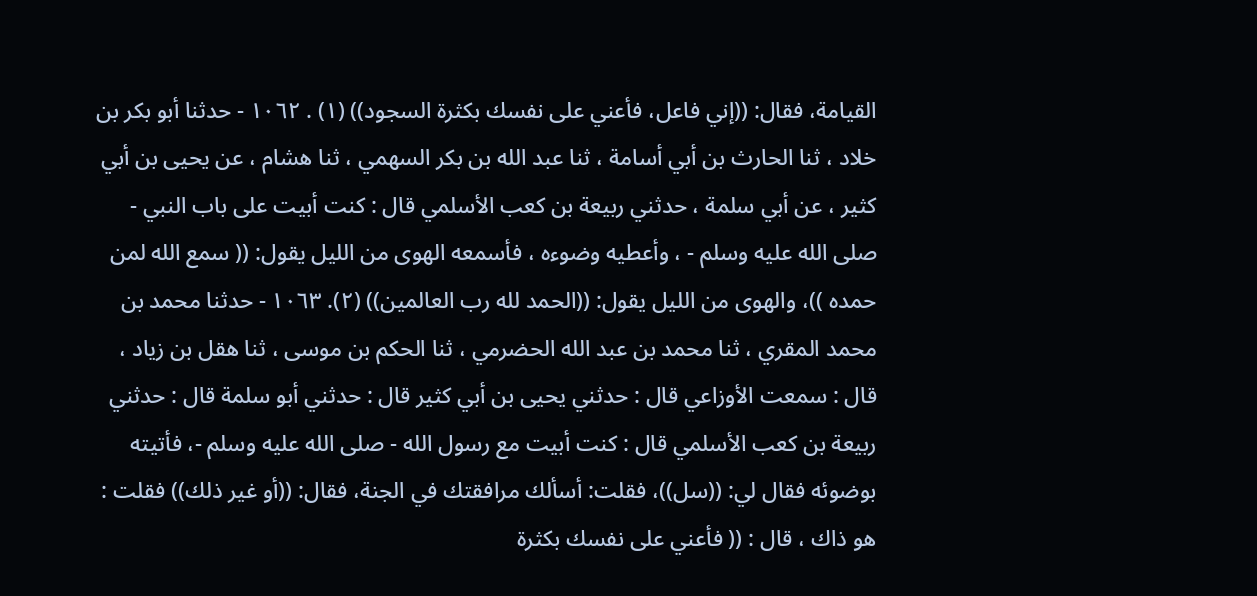القيامة، فقال: ((إني فاعل، فأعني على نفسك بكثرة السجود)) (١) . ١٠٦٢ - حدثنا أبو بكر بن خلاد ، ثنا الحارث بن أبي أسامة ، ثنا عبد الله بن بكر السهمي ، ثنا هشام ، عن يحيى بن أبي كثير ، عن أبي سلمة ، حدثني ربيعة بن كعب الأسلمي قال : كنت أبيت على باب النبي - صلى الله عليه وسلم - ، وأعطيه وضوءه ، فأسمعه الهوى من الليل يقول: (( سمع الله لمن حمده ))، والهوى من الليل يقول: ((الحمد لله رب العالمين)) (٢). ١٠٦٣ - حدثنا محمد بن محمد المقري ، ثنا محمد بن عبد الله الحضرمي ، ثنا الحكم بن موسى ، ثنا هقل بن زياد ، قال : سمعت الأوزاعي قال : حدثني يحيى بن أبي كثير قال : حدثني أبو سلمة قال : حدثني ربيعة بن كعب الأسلمي قال : كنت أبيت مع رسول الله - صلى الله عليه وسلم -، فأتيته بوضوئه فقال لي: ((سل))، فقلت: أسألك مرافقتك في الجنة، فقال: ((أو غير ذلك)) فقلت : هو ذاك ، قال : (( فأعني على نفسك بكثرة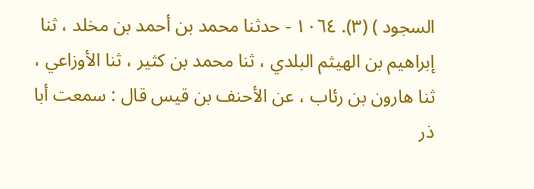السجود ) (٣). ١٠٦٤ - حدثنا محمد بن أحمد بن مخلد ، ثنا إبراهيم بن الهيثم البلدي ، ثنا محمد بن كثير ، ثنا الأوزاعي ، ثنا هارون بن رئاب ، عن الأحنف بن قيس قال : سمعت أبا ذر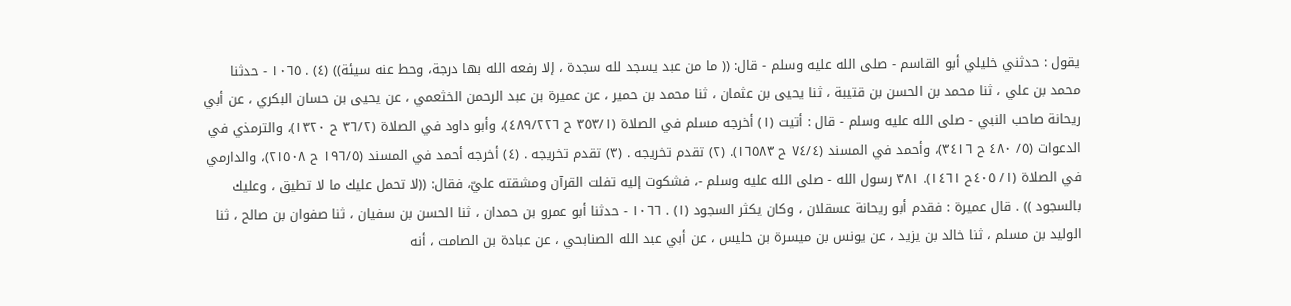يقول : حدثني خليلي أبو القاسم - صلى الله عليه وسلم - قال: (( ما من عبد يسجد لله سجدة ، إلا رفعه الله بها درجة، وحط عنه سيئة)) (٤) . ١٠٦٥ - حدثنا محمد بن علي ، ثنا محمد بن الحسن بن قتيبة ، ثنا يحيى بن عثمان ، ثنا محمد بن حمير ، عن عميرة بن عبد الرحمن الخثعمي ، عن يحيى بن حسان البكري ، عن أبي ريحانة صاحب النبي - صلى الله عليه وسلم - قال : أتيت (١) أخرجه مسلم في الصلاة (٣٥٣/١ ح ٤٨٩/٢٢٦)، وأبو داود في الصلاة (٣٦/٢ ح ١٣٢٠)، والترمذي في الدعوات (٥/ ٤٨٠ ح ٣٤١٦)، وأحمد في المسند (٧٤/٤ ح ١٦٥٨٣). (٢) تقدم تخريجه . (٣) تقدم تخريجه . (٤) أخرجه أحمد في المسند (١٩٦/٥ ح ٢١٥٠٨)، والدارمي في الصلاة (١/ ٤٠٥ح ١٤٦١). ٣٨١ رسول الله - صلى الله عليه وسلم -، فشكوت إليه تفلت القرآن ومشقته عليّ، فقال: ((لا تحمل عليك ما لا تطيق ، وعليك بالسجود )) . قال عميرة : فقدم أبو ريحانة عسقلان ، وكان يكثر السجود (١) . ١٠٦٦ - حدثنا أبو عمرو بن حمدان ، ثنا الحسن بن سفيان ، ثنا صفوان بن صالح ، ثنا الوليد بن مسلم ، ثنا خالد بن يزيد ، عن يونس بن ميسرة بن حليس ، عن أبي عبد الله الصنابحي ، عن عبادة بن الصامت ، أنه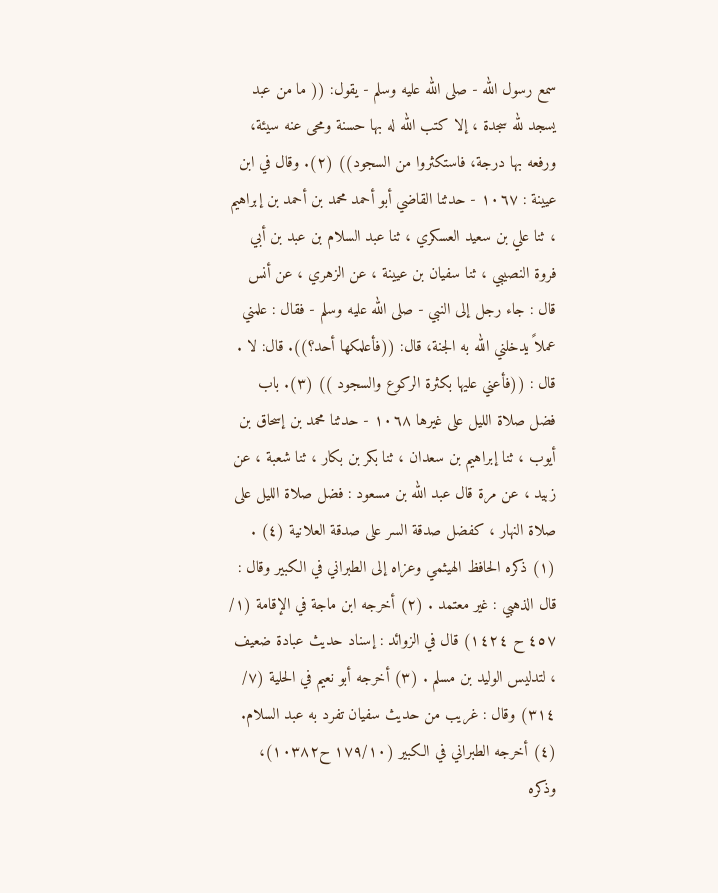سمع رسول الله - صلى الله عليه وسلم - يقول: (( ما من عبد يسجد لله سجدة ، إلا كتب الله له بها حسنة ومحى عنه سيئة، ورفعه بها درجة، فاستكثروا من السجود)) (٢). وقال في ابن عيينة : ١٠٦٧ - حدثنا القاضي أبو أحمد محمد بن أحمد بن إبراهيم ، ثنا علي بن سعيد العسكري ، ثنا عبد السلام بن عبد بن أبي فروة النصيبي ، ثنا سفيان بن عيينة ، عن الزهري ، عن أنس قال : جاء رجل إلى النبي - صلى الله عليه وسلم - فقال : علمني عملاً يدخلني الله به الجنة، قال: ((فأعلمكها أحد؟)). قال: لا . قال : ((فأعني عليها بكثرة الركوع والسجود )) (٣). باب فضل صلاة اللیل علی غيرها ١٠٦٨ - حدثنا محمد بن إسحاق بن أيوب ، ثنا إبراهيم بن سعدان ، ثنا بكر بن بكار ، ثنا شعبة ، عن زبيد ، عن مرة قال عبد الله بن مسعود : فضل صلاة الليل على صلاة النهار ، كفضل صدقة السر على صدقة العلانية (٤) . (١) ذكره الحافظ الهيثمي وعزاه إلى الطبراني في الكبير وقال : قال الذهبي : غير معتمد . (٢) أخرجه ابن ماجة في الإقامة (١/ ٤٥٧ ح ١٤٢٤) قال في الزوائد : إسناد حديث عبادة ضعيف ، لتدليس الوليد بن مسلم . (٣) أخرجه أبو نعيم في الحلية (٧/ ٣١٤) وقال : غريب من حديث سفيان تفرد به عبد السلام. (٤) أخرجه الطبراني في الكبير (١٧٩/١٠ ح١٠٣٨٢)، وذكره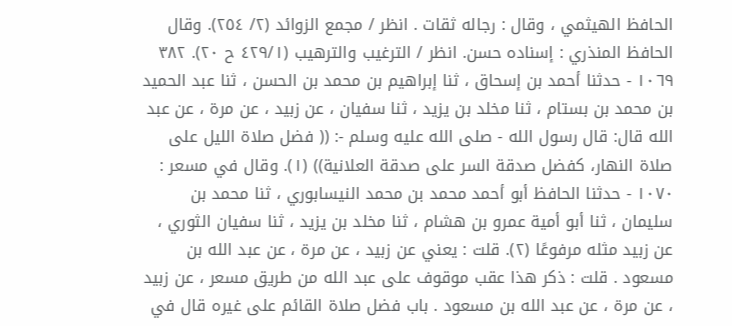الحافظ الهيثمي ، وقال : رجاله ثقات . انظر / مجمع الزوائد (٢/ ٢٥٤). وقال الحافظ المنذري : إسناده حسن. انظر / الترغيب والترهيب (٤٢٩/١ ح ٢٠). ٣٨٢ ١٠٦٩ - حدثنا أحمد بن إسحاق ، ثنا إبراهيم بن محمد بن الحسن ، ثنا عبد الحميد بن محمد بن بستام ، ثنا مخلد بن يزيد ، ثنا سفيان ، عن زبيد ، عن مرة ، عن عبد الله قال: قال رسول الله - صلى الله عليه وسلم -: (( فضل صلاة الليل على صلاة النهار، كفضل صدقة السر على صدقة العلانية)) (١). وقال في مسعر : ١٠٧٠ - حدثنا الحافظ أبو أحمد محمد بن محمد النيسابوري ، ثنا محمد بن سليمان ، ثنا أبو أمية عمرو بن هشام ، ثنا مخلد بن يزيد ، ثنا سفيان الثوري ، عن زبيد مثله مرفوعًا (٢). قلت : يعني عن زبيد ، عن مرة ، عن عبد الله بن مسعود . قلت : ذكر هذا عقب موقوف على عبد الله من طريق مسعر ، عن زبيد ، عن مرة ، عن عبد الله بن مسعود . باب فضل صلاة القائم على غيره قال في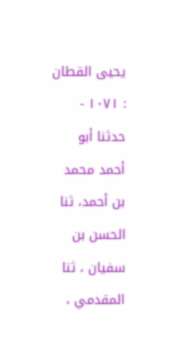يحيى القطان : ١٠٧١ - حدثنا أبو أحمد محمد بن أحمد، ثنا الحسن بن سفيان ، ثنا المقدمي ،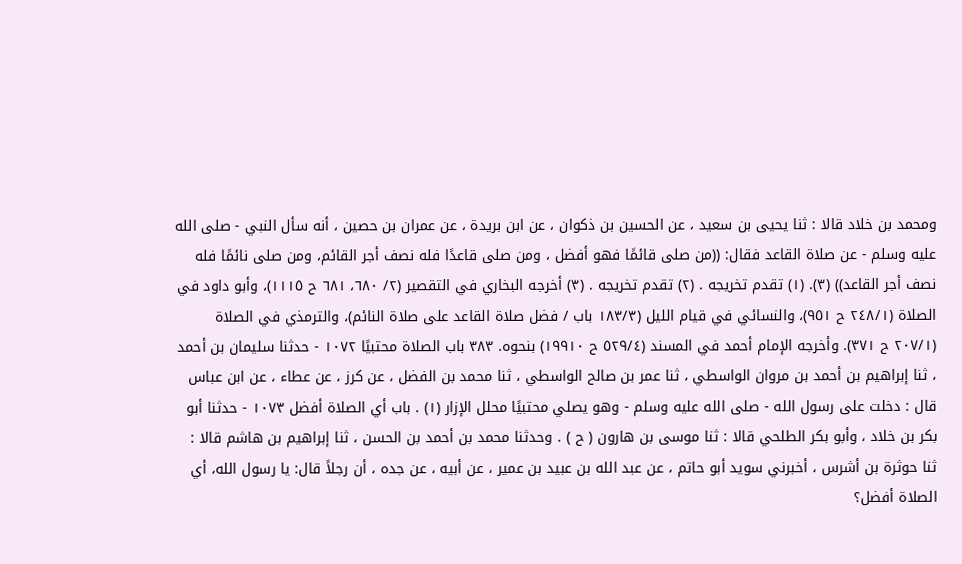ومحمد بن خلاد قالا : ثنا يحيى بن سعيد ، عن الحسين بن ذكوان ، عن ابن بريدة ، عن عمران بن حصين ، أنه سأل النبي - صلى الله عليه وسلم - عن صلاة القاعد فقال: ((من صلى قائمًا فهو أفضل ، ومن صلى قاعدًا فله نصف أجر القائم، ومن صلى نائمًا فله نصف أجر القاعد)) (٣). (١) تقدم تخريجه . (٢) تقدم تخريجه . (٣) أخرجه البخاري في التقصير (٢/ ٦٨٠، ٦٨١ ح ١١١٥)، وأبو داود في الصلاة (٢٤٨/١ ح ٩٥١)، والنسائي في قيام الليل (١٨٣/٣ باب / فضل صلاة القاعد على صلاة النائم)، والترمذي في الصلاة (٢٠٧/١ ح ٣٧١). وأخرجه الإمام أحمد في المسند (٥٢٩/٤ ح ١٩٩١٠) بنحوه. ٣٨٣ باب الصلاة محتبيًا ١٠٧٢ - حدثنا سليمان بن أحمد ، ثنا إبراهيم بن أحمد بن مروان الواسطي ، ثنا عمر بن صالح الواسطي ، ثنا محمد بن الفضل ، عن كرز ، عن عطاء ، عن ابن عباس قال : دخلت على رسول الله - صلى الله عليه وسلم - وهو يصلي محتبيًا محلل الإزار (١) . باب أي الصلاة أفضل ١٠٧٣ - حدثنا أبو بكر بن خلاد ، وأبو بكر الطلحي قالا : ثنا موسى بن هارون ( ح ) . وحدثنا محمد بن أحمد بن الحسن ، ثنا إبراهيم بن هاشم قالا : ثنا حوثرة بن أشرس ، أخبرني سويد أبو حاتم ، عن عبد الله بن عبيد بن عمير ، عن أبيه ، عن جده ، أن رجلاً قال: يا رسول الله، أي الصلاة أفضل؟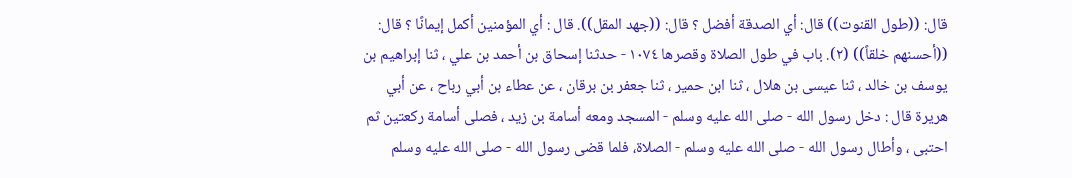قال: ((طول القنوت)) قال: أي الصدقة أفضل ؟ قال: ((جهد المقل)). قال : أي المؤمنين أكمل إيمانًا ؟ قال: ((أحسنهم خلقاً)) (٢). باب في طول الصلاة وقصرها ١٠٧٤ - حدثنا إسحاق بن أحمد بن علي ، ثنا إبراهيم بن يوسف بن خالد ، ثنا عيسى بن هلال ، ثنا ابن حمير ، ثنا جعفر بن برقان ، عن عطاء بن أبي رباح ، عن أبي هريرة قال : دخل رسول الله - صلى الله عليه وسلم - المسجد ومعه أسامة بن زيد ، فصلى أسامة ركعتين ثم احتبى ، وأطال رسول الله - صلى الله عليه وسلم - الصلاة، فلما قضى رسول الله - صلى الله عليه وسلم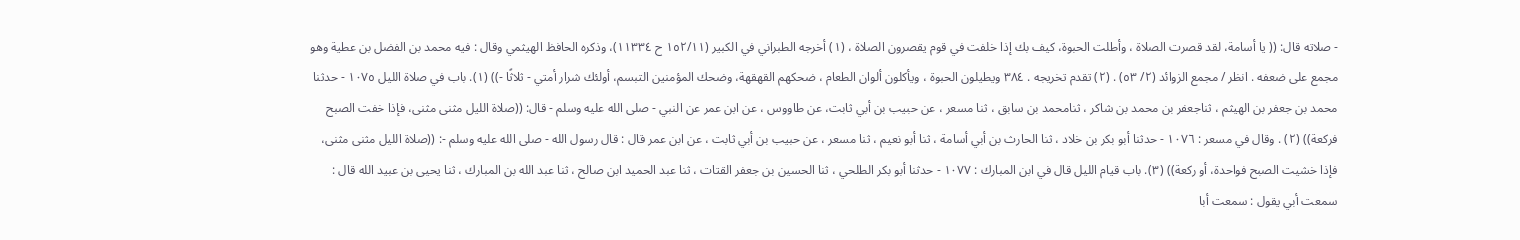- صلاته قال: (( يا أسامة، لقد قصرت الصلاة ، وأطلت الحبوة، كيف بك إذا خلفت في قوم يقصرون الصلاة ، (١) أخرجه الطبراني في الكبير (١٥٢/١١ ح ١١٣٣٤)، وذكره الحافظ الهيثمي وقال : فيه محمد بن الفضل بن عطية وهو مجمع على ضعفه . انظر / مجمع الزوائد (٢/ ٥٣) . (٢) تقدم تخريجه . ٣٨٤ ويطيلون الحبوة ، ويأكلون ألوان الطعام ، ضحكهم القهقهة، وضحك المؤمنين التبسم، أولئك شرار أمتي - ثلاثًا -)) (١). باب في صلاة الليل ١٠٧٥ - حدثنا محمد بن جعفر بن الهيثم ، ثناجعفر بن محمد بن شاكر ، ثنامحمد بن سابق ، ثنا مسعر ، عن حبيب بن أبي ثابت، عن طاووس ، عن ابن عمر عن النبي - صلى الله عليه وسلم - قال: ((صلاة الليل مثنى مثنى، فإذا خفت الصبح فركعة)) (٢) . وقال في مسعر : ١٠٧٦ - حدثنا أبو بكر بن خلاد ، ثنا الحارث بن أبي أسامة ، ثنا أبو نعيم ، ثنا مسعر ، عن حبيب بن أبي ثابت ، عن ابن عمر قال : قال رسول الله - صلى الله عليه وسلم -: ((صلاة الليل مثنى مثنى، فإذا خشيت الصبح فواحدة، أو ركعة)) (٣). باب قيام الليل قال في ابن المبارك : ١٠٧٧ - حدثنا أبو بكر الطلحي ، ثنا الحسين بن جعفر القتات ، ثنا عبد الحميد ابن صالح ، ثنا عبد الله بن المبارك ، ثنا يحيى بن عبيد الله قال : سمعت أبي يقول : سمعت أبا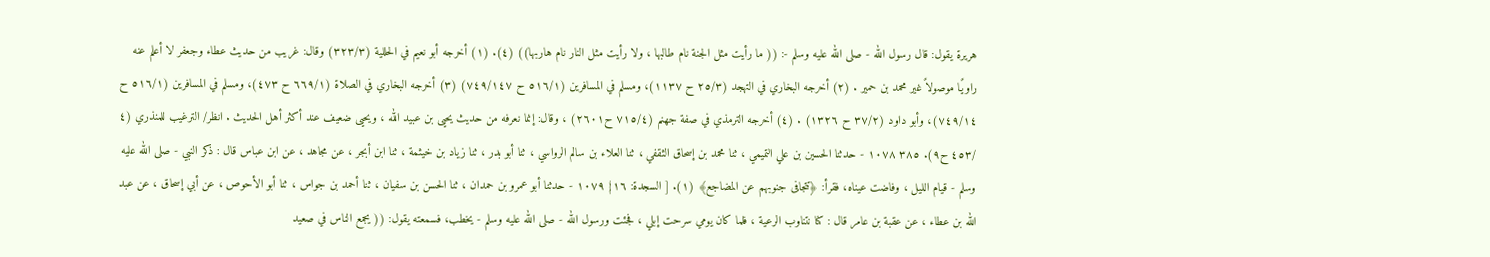هريرة يقول: قال رسول الله - صلى الله عليه وسلم -: (( ما رأيت مثل الجنة نام طالبها ، ولا رأيت مثل النار نام هاربها)) (٤). (١) أخرجه أبو نعيم في الحللية (٣٢٣/٣) وقال: غريب من حديث عطاء وجعفر لا أعلم عنه راويًا موصولاً غير محمد بن حمير . (٢) أخرجه البخاري في التهجد (٢٥/٣ ح ١١٣٧)، ومسلم في المسافرين (٥١٦/١ ح ٧٤٩/١٤٧) (٣) أخرجه البخاري في الصلاة (٦٦٩/١ ح ٤٧٣)، ومسلم في المسافرين (٥١٦/١ ح ٧٤٩/١٤)، وأبو داود (٣٧/٢ ح ١٣٢٦) . (٤) أخرجه الترمذي في صفة جهنم (٧١٥/٤ ح٢٦٠١) ، وقال: إنما نعرفه من حديث يحيى بن عبيد الله ، ويحيى ضعيف عند أكثر أهل الحديث . انظر/ الترغيب للمنذري (٤ /٤٥٣ ح٩). ٣٨٥ ١٠٧٨ - حدثنا الحسين بن علي التميمي ، ثنا محمد بن إسحاق الثقفي ، ثنا العلاء بن سالم الرواسي ، ثنا أبو بدر ، ثنا زياد بن خيثمة ، ثنا ابن أبجر ، عن مجاهد ، عن ابن عباس قال : ذكر النبي - صلى الله عليه وسلم - قيام الليل ، وفاضت عيناه، فقرأ: ﴿تتجافى جنوبهم عن المضاجع﴾ (١). [ السجدة: ١٦} ١٠٧٩ - حدثنا أبو عمرو بن حمدان ، ثنا الحسن بن سفيان ، ثنا أحمد بن جواس ، ثنا أبو الأحوص ، عن أبي إسحاق ، عن عبد الله بن عطاء ، عن عقبة بن عامر قال : كنا نتناوب الرعية ، فلما كان يومي سرحت إبلي ، فجئت ورسول الله - صلى الله عليه وسلم - يخطب، فسمعته يقول: (( يجمع الناس في صعيد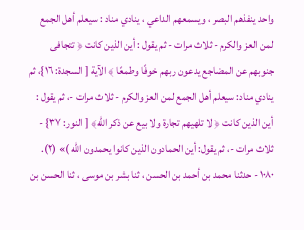واحد ينفذهم البصر ، ويسمعهم الداعي ، ينادي مناد : سيعلم أهل الجمع لمن العز والكرم - ثلاث مرات - ثم يقول : أين الذين كانت ﴿ تتجافى جنوبهم عن المضاجع يدعون ربهم خوفًا وطمعًا ﴾ الآية [ السجدة: ١٦}، ثم ينادي مناد: سيعلم أهل الجمع لمن العز والكرم - ثلاث مرات -، ثم يقول : أين الذين كانت ﴿ لا تلهيهم تجارة ولا بيع عن ذكر الله﴾ [ النور: ٣٧} - ثلاث مرات -، ثم يقول: أين الحمادون الذين كانوا یحمدون الله )» (٢). ١٠٨٠ - حدثنا محمد بن أحمد بن الحسن ، ثنا بشر بن موسى ، ثنا الحسن بن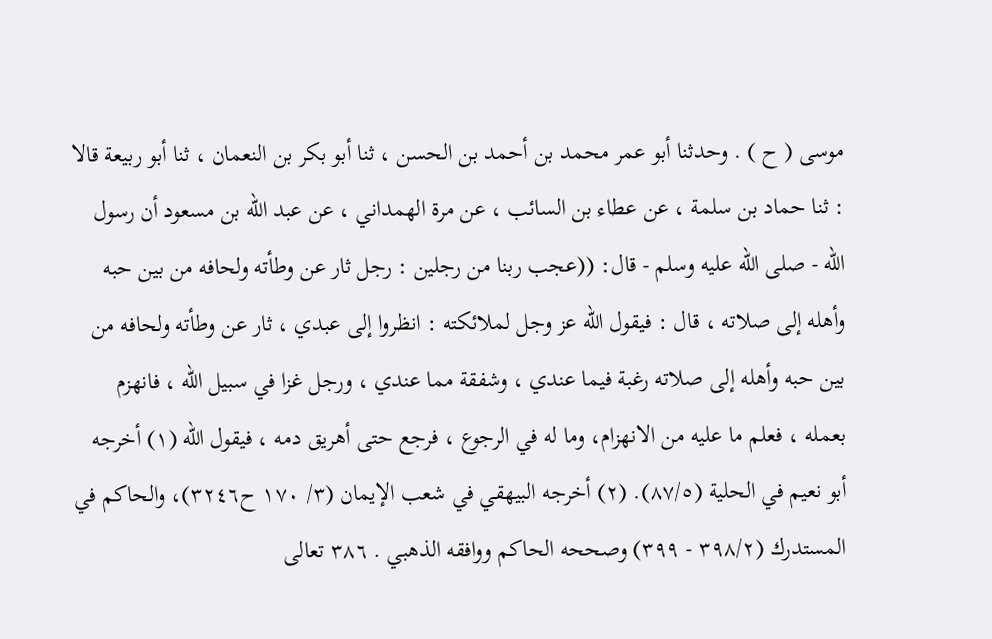موسى ( ح ) . وحدثنا أبو عمر محمد بن أحمد بن الحسن ، ثنا أبو بكر بن النعمان ، ثنا أبو ربيعة قالا : ثنا حماد بن سلمة ، عن عطاء بن السائب ، عن مرة الهمداني ، عن عبد الله بن مسعود أن رسول الله - صلى الله عليه وسلم - قال: ((عجب ربنا من رجلين : رجل ثار عن وطأته ولحافه من بين حبه وأهله إلى صلاته ، قال : فيقول الله عز وجل لملائكته : انظروا إلى عبدي ، ثار عن وطأته ولحافه من بين حبه وأهله إلى صلاته رغبة فيما عندي ، وشفقة مما عندي ، ورجل غزا في سبيل الله ، فانهزم بعمله ، فعلم ما عليه من الانهزام، وما له في الرجوع ، فرجع حتى أهريق دمه ، فيقول الله (١) أخرجه أبو نعيم في الحلية (٨٧/٥). (٢) أخرجه البيهقي في شعب الإيمان (٣/ ١٧٠ ح٣٢٤٦)، والحاكم في المستدرك (٣٩٨/٢ - ٣٩٩) وصححه الحاكم ووافقه الذهبي . ٣٨٦ تعالى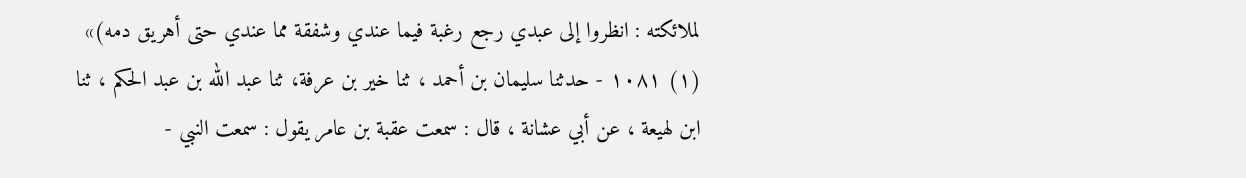لملائكته : انظروا إلى عبدي رجع رغبة فيما عندي وشفقة مما عندي حتى أهريق دمه)» (١) ١٠٨١ - حدثنا سليمان بن أحمد ، ثنا خير بن عرفة، ثنا عبد الله بن عبد الحكم ، ثنا ابن لهيعة ، عن أبي عشانة ، قال : سمعت عقبة بن عامر يقول : سمعت النبي -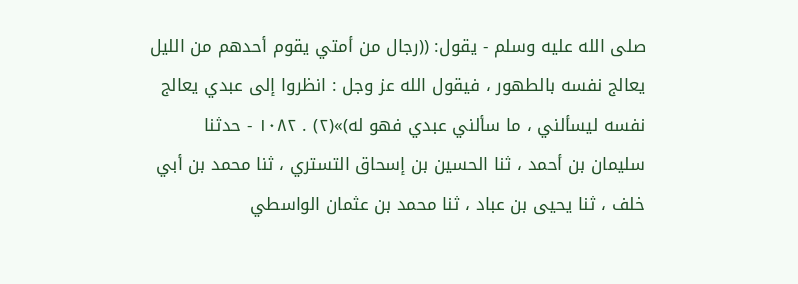صلى الله عليه وسلم - يقول: ((رجال من أمتي يقوم أحدهم من الليل يعالج نفسه بالطهور ، فيقول الله عز وجل : انظروا إلى عبدي يعالج نفسه ليسألني ، ما سألني عبدي فهو له)»(٢) . ١٠٨٢ - حدثنا سليمان بن أحمد ، ثنا الحسين بن إسحاق التستري ، ثنا محمد بن أبي خلف ، ثنا يحيى بن عباد ، ثنا محمد بن عثمان الواسطي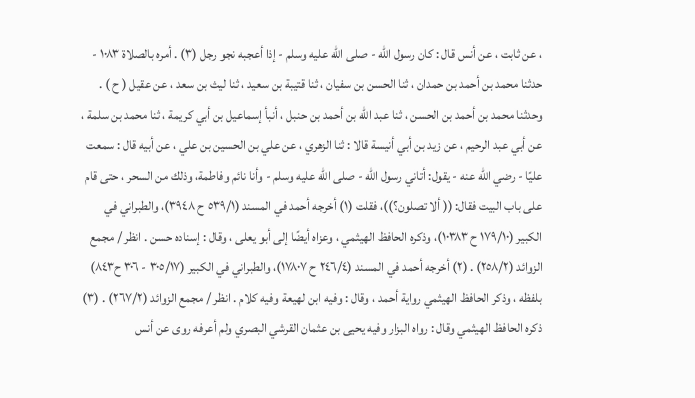، عن ثابت ، عن أنس قال : كان رسول الله - صلى الله عليه وسلم - إذا أعجبه نجو رجل (٣) . أمره بالصلاة ١٠٨٣ - حدثنا محمد بن أحمد بن حمدان ، ثنا الحسن بن سفيان ، ثنا قتيبة بن سعيد ، ثنا ليث بن سعد ، عن عقيل ( ح ) . وحدثنا محمد بن أحمد بن الحسن ، ثنا عبد الله بن أحمد بن حنبل ، أنبأ إسماعيل بن أبي كريمة ، ثنا محمد بن سلمة ، عن أبي عبد الرحيم ، عن زيد بن أبي أنيسة قالا : ثنا الزهري ، عن علي بن الحسين بن علي ، عن أبيه قال : سمعت عليًا - رضي الله عنه - يقول: أتاني رسول الله - صلى الله عليه وسلم - وأنا نائم وفاطمة، وذلك من السحر ، حتى قام على باب البيت فقال: (( ألا تصلون؟))، فقلت (١) أخرجه أحمد في المسند (٥٣٩/١ ح ٣٩٤٨)، والطبراني في الكبير (١٧٩/١٠ ح ١٠٣٨٣)، وذكره الحافظ الهيثمي ، وعزاه أيضًا إلى أبو يعلى ، وقال : إسناده حسن . انظر / مجمع الزوائد (٢٥٨/٢) . (٢) أخرجه أحمد في المسند (٢٤٦/٤ ح ١٧٨٠٧)، والطبراني في الكبير (٣٠٥/١٧ - ٣٠٦ ح٨٤٣) بلفظه ، وذكر الحافظ الهيثمي رواية أحمد ، وقال : وفيه ابن لهيعة وفيه كلام . انظر / مجمع الزوائد (٢٦٧/٢) . (٣) ذكره الحافظ الهيثمي وقال : رواه البزار وفيه يحيى بن عثمان القرشي البصري ولم أعرفه روی عن أنس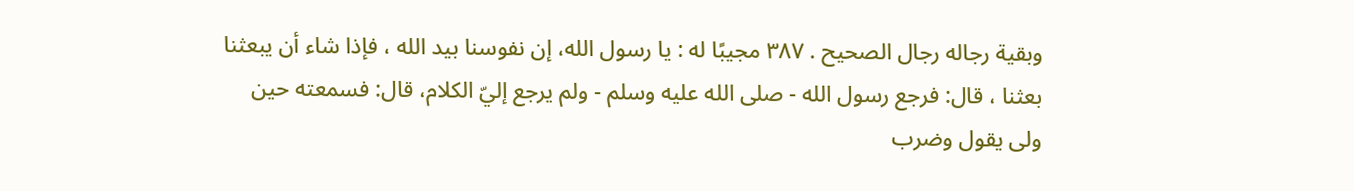وبقية رجاله رجال الصحيح . ٣٨٧ مجيبًا له : يا رسول الله، إن نفوسنا بيد الله ، فإذا شاء أن يبعثنا بعثنا ، قال: فرجع رسول الله - صلى الله عليه وسلم - ولم يرجع إليّ الكلام، قال: فسمعته حين ولى يقول وضرب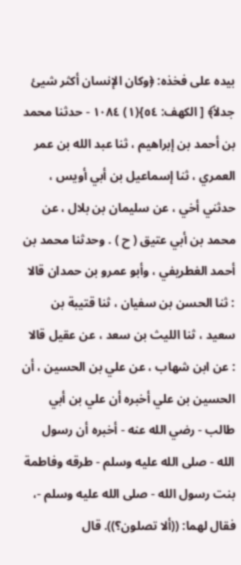بيده على فخذه: ﴿وكان الإنسان أكثر شيئ جدلاً﴾ [ الكهف: ٥٤}(١) ١٠٨٤ - حدثنا محمد بن أحمد بن إبراهيم ، ثنا عبد الله بن عمر العمري ، ثنا إسماعيل بن أبي أويس ، حدثني أخي ، عن سليمان بن بلال ، عن محمد بن أبي عتيق ( ح ) . وحدثنا محمد بن أحمد الغطريفي ، وأبو عمرو بن حمدان قالا : ثنا الحسن بن سفيان ، ثنا قتيبة بن سعيد ، ثنا الليث بن سعد ، عن عقيل قالا : عن ابن شهاب ، عن علي بن الحسين ، أن الحسين بن علي أخبره أن علي بن أبي طالب - رضي الله عنه - أخبره أن رسول الله - صلى الله عليه وسلم - طرقه وفاطمة بنت رسول الله - صلى الله عليه وسلم -، فقال لهما: ((ألا تصلون؟)). قال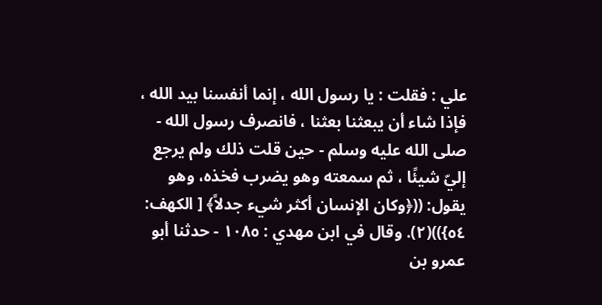علي : فقلت : يا رسول الله ، إنما أنفسنا بيد الله ، فإذا شاء أن يبعثنا بعثنا ، فانصرف رسول الله - صلى الله عليه وسلم - حين قلت ذلك ولم يرجع إليّ شيئًا ، ثم سمعته وهو يضرب فخذه، وهو يقول: ((﴿وكان الإنسان أكثر شيء جدلاً﴾ [ الكهف: ٥٤}))(٢). وقال في ابن مهدي : ١٠٨٥ - حدثنا أبو عمرو بن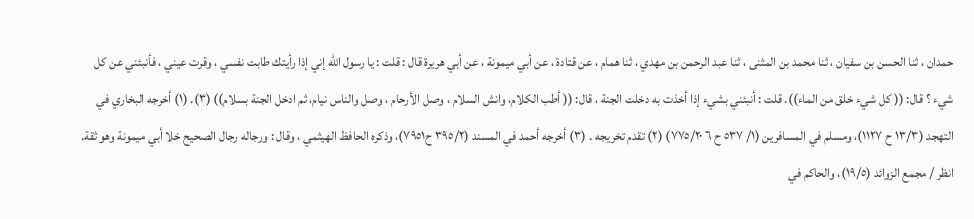حمدان ، ثنا الحسن بن سفيان ، ثنا محمد بن المثنى ، ثنا عبد الرحمن بن مهدي ، ثنا همام ، عن قتادة ، عن أبي ميمونة ، عن أبي هريرة قال : قلت : يا رسول الله إني إذا رأيتك طابت نفسي ، وقرت عيني ، فأنبئني عن كل شيء ؟ قال: (( كل شيء خلق من الماء)). قلت : أنبئني بشيء إذا أخذت به دخلت الجنة ، قال: (( أطب الكلام، وانش السلام ، وصل الأرحام ، وصل والناس نيام، ثم ادخل الجنة بسلام)) (٣). (١) أخرجه البخاري في التهجد (١٣/٣ ح ١١٢٧)، ومسلم في المسافرين (١/ ٥٣٧ ح ٦ ٧٧٥/٢٠) (٢) تقدم تخريجه . (٣) أخرجه أحمد في المسند (٣٩٥/٢ ح٧٩٥١)، وذكره الحافظ الهيثمي ، وقال : ورجاله رجال الصحيح خلا أبي ميمونة وهو ثقة. انظر / مجمع الزوائد (١٩/٥)، والحاكم في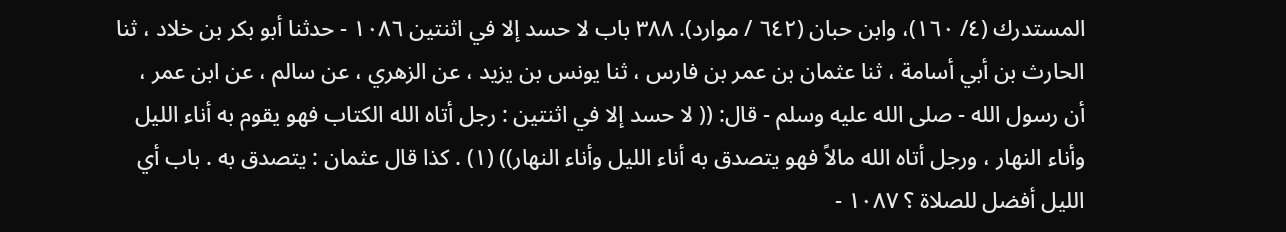المستدرك (٤/ ١٦٠)، وابن حبان (٦٤٢ / موارد). ٣٨٨ باب لا حسد إلا في اثنتين ١٠٨٦ - حدثنا أبو بكر بن خلاد ، ثنا الحارث بن أبي أسامة ، ثنا عثمان بن عمر بن فارس ، ثنا يونس بن يزيد ، عن الزهري ، عن سالم ، عن ابن عمر ، أن رسول الله - صلى الله عليه وسلم - قال: (( لا حسد إلا في اثنتين : رجل أتاه الله الکتاب فهو يقوم به أناء الليل وأناء النهار ، ورجل أتاه الله مالاً فهو يتصدق به أناء الليل وأناء النهار)) (١) . كذا قال عثمان : يتصدق به . باب أي الليل أفضل للصلاة ؟ ١٠٨٧ -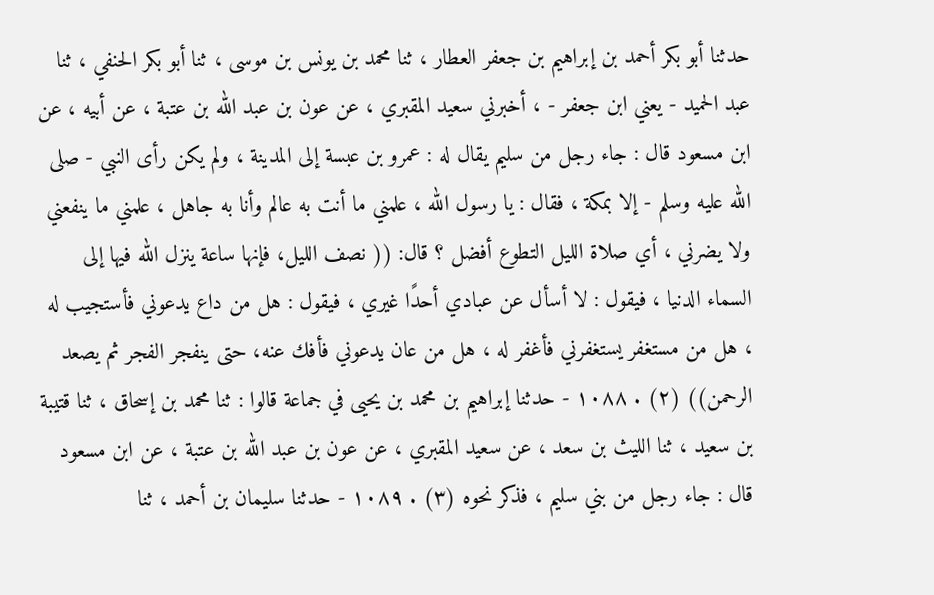حدثنا أبو بكر أحمد بن إبراهيم بن جعفر العطار ، ثنا محمد بن يونس بن موسى ، ثنا أبو بكر الحنفي ، ثنا عبد الحميد - يعني ابن جعفر - ، أخبرني سعيد المقبري ، عن عون بن عبد الله بن عتبة ، عن أبيه ، عن ابن مسعود قال : جاء رجل من سليم يقال له : عمرو بن عبسة إلى المدينة ، ولم يكن رأى النبي - صلى الله عليه وسلم - إلا بمكة ، فقال : يا رسول الله ، علمني ما أنت به عالم وأنا به جاهل ، علمني ما ينفعني ولا يضرني ، أي صلاة الليل التطوع أفضل ؟ قال: (( نصف الليل، فإنها ساعة ينزل الله فيها إلى السماء الدنيا ، فيقول : لا أسأل عن عبادي أحدًا غيري ، فيقول : هل من داع يدعوني فأستجيب له ، هل من مستغفر يستغفرني فأغفر له ، هل من عان يدعوني فأفك عنه، حتى ينفجر الفجر ثم يصعد الرحمن)) (٢) . ١٠٨٨ - حدثنا إبراهيم بن محمد بن يحيى في جماعة قالوا : ثنا محمد بن إسحاق ، ثنا قتيبة بن سعيد ، ثنا الليث بن سعد ، عن سعيد المقبري ، عن عون بن عبد الله بن عتبة ، عن ابن مسعود قال : جاء رجل من بني سليم ، فذكر نحوه (٣) . ١٠٨٩ - حدثنا سليمان بن أحمد ، ثنا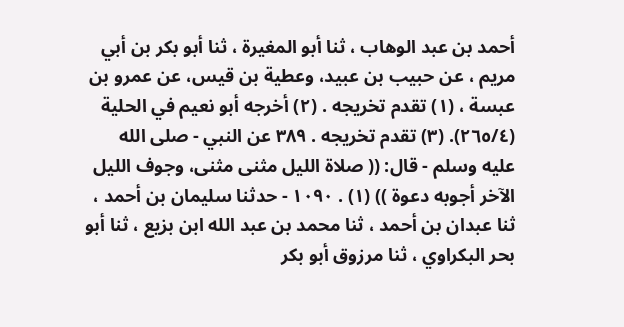أحمد بن عبد الوهاب ، ثنا أبو المغيرة ، ثنا أبو بكر بن أبي مريم ، عن حبيب بن عبيد، وعطية بن قيس، عن عمرو بن عبسة ، (١) تقدم تخريجه . (٢) أخرجه أبو نعيم في الحلية (٢٦٥/٤). (٣) تقدم تخريجه . ٣٨٩ عن النبي - صلى الله عليه وسلم - قال: (( صلاة الليل مثنى مثنى، وجوف الليل الآخر أجوبه دعوة )) (١) . ١٠٩٠ - حدثنا سليمان بن أحمد ، ثنا عبدان بن أحمد ، ثنا محمد بن عبد الله ابن بزيع ، ثنا أبو بحر البكراوي ، ثنا مرزوق أبو بكر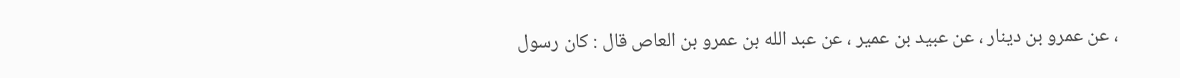، عن عمرو بن دينار ، عن عبيد بن عمير ، عن عبد الله بن عمرو بن العاص قال : كان رسول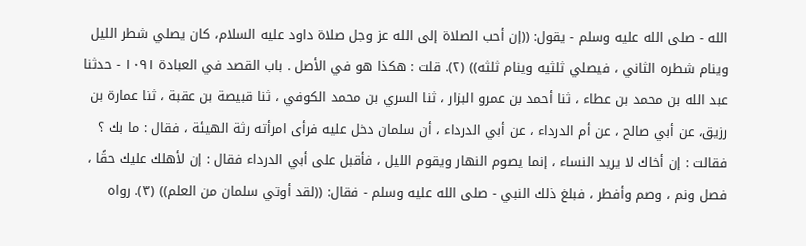الله - صلى الله عليه وسلم - يقول: ((إن أحب الصلاة إلى الله عز وجل صلاة داود عليه السلام، كان يصلي شطر الليل وينام شطره الثاني ، فيصلي ثلثيه وينام ثلثه)) (٢). قلت : هكذا هو في الأصل . باب القصد في العبادة ١٠٩١ - حدثنا عبد الله بن محمد بن عطاء ، ثنا أحمد بن عمرو البزار ، ثنا السري بن محمد الكوفي ، ثنا قبيصة بن عقبة ، ثنا عمارة بن رزيق، عن أبي صالح ، عن أم الدرداء ، عن أبي الدرداء ، أن سلمان دخل عليه فرأى امرأته رثة الهيئة ، فقال : ما بك ؟ فقالت : إن أخاك لا يريد النساء ، إنما يصوم النهار ويقوم الليل ، فأقبل على أبي الدرداء فقال : إن لأهلك عليك حقًا ، فصل ونم ، وصم وأفطر ، فبلغ ذلك النبي - صلى الله عليه وسلم - فقال: ((لقد أوتي سلمان من العلم)) (٣). رواه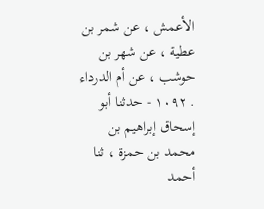الأعمش ، عن شمر بن عطية ، عن شهر بن حوشب ، عن أم الدرداء . ١٠٩٢ - حدثنا أبو إسحاق إبراهيم بن محمد بن حمزة ، ثنا أحمد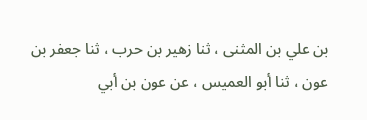بن علي بن المثنى ، ثنا زهير بن حرب ، ثنا جعفر بن عون ، ثنا أبو العميس ، عن عون بن أبي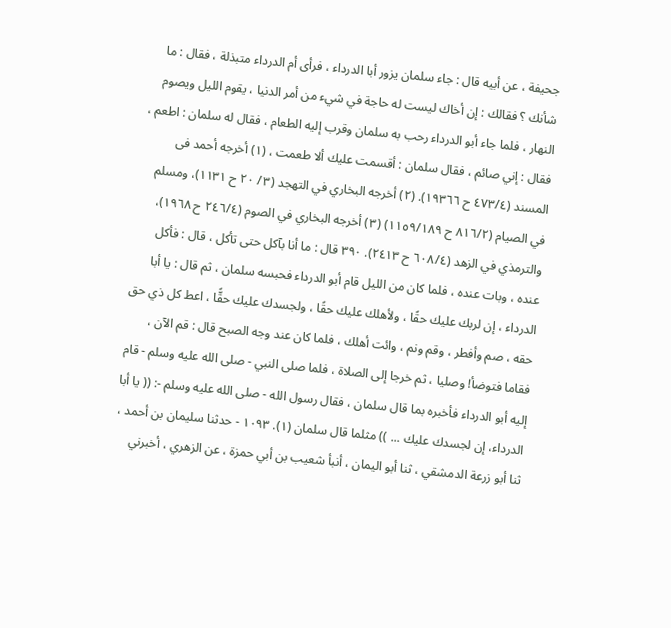جحيفة ، عن أبيه قال : جاء سلمان يزور أبا الدرداء ، فرأى أم الدرداء متبذلة ، فقال : ما شأنك ؟ فقالك : إن أخاك ليست له حاجة في شيء من أمر الدنيا ، يقوم الليل ويصوم النهار ، فلما جاء أبو الدرداء رحب به سلمان وقرب إليه الطعام ، فقال له سلمان : اطعم ، فقال : إني صائم ، فقال سلمان : أقسمت عليك ألا طعمت ، (١) أخرجه أحمد فى المسند (٤٧٣/٤ ح ١٩٣٦٦). (٢) أخرجه البخاري في التهجد (٣/ ٢٠ ح ١١٣١)، ومسلم في الصيام (٨١٦/٢ ح ١١٥٩/١٨٩) (٣) أخرجه البخاري في الصوم (٢٤٦/٤ ح ١٩٦٨)، والترمذي في الزهد (٦٠٨/٤ ح ٢٤١٣). ٣٩٠ قال : ما أنا بآكل حتى تأكل ، قال : فأكل عنده ، وبات عنده ، فلما كان من الليل قام أبو الدرداء فحبسه سلمان ، ثم قال : يا أبا الدرداء ، إن لربك عليك حقًا ، ولأهلك عليك حقًا ، ولجسدك عليك حقًّا ، اعط كل ذي حق حقه ، صم وأفطر ، وقم ونم ، وائت أهلك ، فلما كان عند وجه الصبح قال : قم الآن ، فقاما فتوضأ! وصليا ، ثم خرجا إلى الصلاة ، فلما صلى النبي - صلى الله عليه وسلم - قام إليه أبو الدرداء فأخبره بما قال سلمان ، فقال رسول الله - صلى الله عليه وسلم -: (( يا أبا الدرداء، إن لجسدك عليك ... )) مثلما قال سلمان (١). ١٠٩٣ - حدثنا سليمان بن أحمد ، ثنا أبو زرعة الدمشقي ، ثنا أبو اليمان ، أنبأ شعيب بن أبي حمزة ، عن الزهري ، أخبرني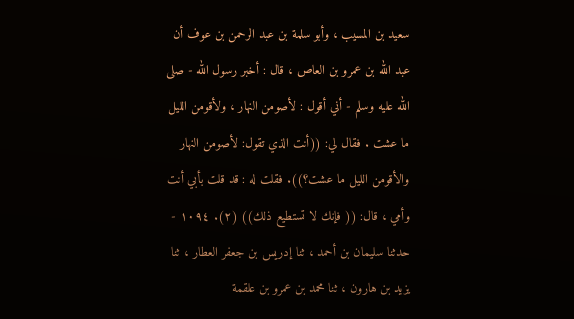سعيد بن المسيب ، وأبو سلمة بن عبد الرحمن بن عوف أن عبد الله بن عمرو بن العاص ، قال : أخبر رسول الله - صلى الله عليه وسلم - أني أقول : لأصومن النهار ، ولأقومن الليل ما عشت . فقال لي: ((أنت الذي تقول: لأصومن النهار والأقومن الليل ما عشت؟)). فقلت له : قد قلت بأبي أنت وأمي ، قال: (( فإنك لا تستطيع ذلك)) (٢). ١٠٩٤ - حدثنا سليمان بن أحمد ، ثنا إدريس بن جعفر العطار ، ثنا يزيد بن هارون ، ثنا محمد بن عمرو بن علقمة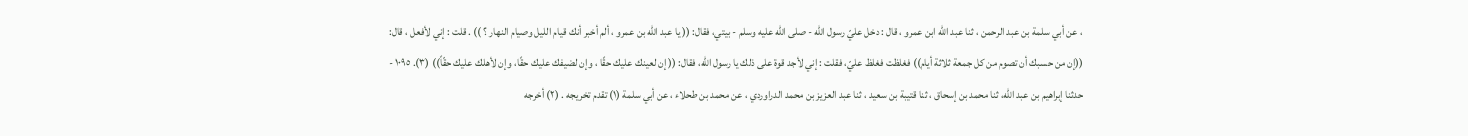، عن أبي سلمة بن عبد الرحمن ، ثنا عبد الله ابن عمرو ، قال : دخل عليّ رسول الله - صلى الله عليه وسلم - بيتي، فقال: (( يا عبد الله بن عمرو ، ألم أخبر أنك قيام الليل وصيام النهار ؟ )) . قلت : إني لأفعل ، قال: ((إن من حسبك أن تصوم من كل جمعة ثلاثة أيام)) فغلظت فغلظ عليّ، فقلت : إني لأجد قوة على ذلك يا رسول الله، فقال: (( إن لعينك عليك حقًا ، وإن لضيفك عليك حقًا، وإن لأهلك عليك حقّاً)) (٣). ١٠٩٥ - حدثنا إبراهيم بن عبد الله، ثنا محمد بن إسحاق ، ثنا قتيبة بن سعيد ، ثنا عبد العزيز بن محمد الدراوردي ، عن محمد بن طحلاء ، عن أبي سلمة (١) تقدم تخريجه . (٢) أخرجه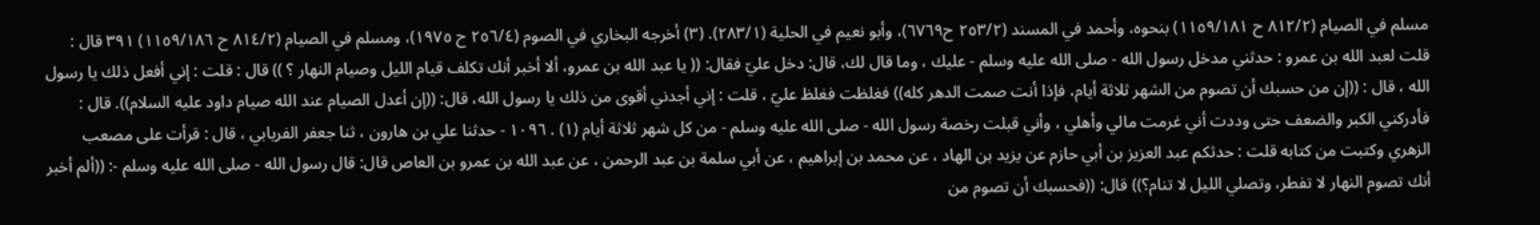مسلم في الصيام (٨١٢/٢ ح ١١٥٩/١٨١) بنحوه، وأحمد في المسند (٢٥٣/٢ ح٦٧٦٩)، وأبو نعيم في الحلية (٢٨٣/١). (٣) أخرجه البخاري في الصوم (٢٥٦/٤ ح ١٩٧٥)، ومسلم في الصيام (٨١٤/٢ ح ١١٥٩/١٨٦) ٣٩١ قال : قلت لعبد الله بن عمرو : حدثني مدخل رسول الله - صلى الله عليه وسلم - عليك ، وما قال لك، قال: دخل عليّ فقال: (( يا عبد الله بن عمرو، ألا أخبر أنك تكلف قيام الليل وصيام النهار ؟ )) قال : قلت : إني أفعل ذلك يا رسول الله ، قال : ((إن من حسبك أن تصوم من الشهر ثلاثة أيام، فإذا أنت صمت الدهر كله)) فغلظت فغلظ عليّ ، قلت : إني أجدني أقوى من ذلك يا رسول الله، قال: ((إن أعدل الصيام عند الله صيام داود عليه السلام)). قال : فأدركني الكبر والضعف حتى وددت أني غرمت مالي وأهلي ، وأني قبلت رخصة رسول الله - صلى الله عليه وسلم - من كل شهر ثلاثة أيام (١) . ١٠٩٦ - حدثنا علي بن هارون ، ثنا جعفر الفريابي ، قال : قرأت على مصعب الزهري وكتبت من كتابه قلت : حدثكم عبد العزيز بن أبي حازم عن يزيد بن الهاد ، عن محمد بن إبراهيم ، عن أبي سلمة بن عبد الرحمن ، عن عبد الله بن عمرو بن العاص قال: قال رسول الله - صلى الله عليه وسلم -: ((ألم أخبر أنك تصوم النهار لا تفطر، وتصلي الليل لا تنام؟)) قال: ((فحسبك أن تصوم من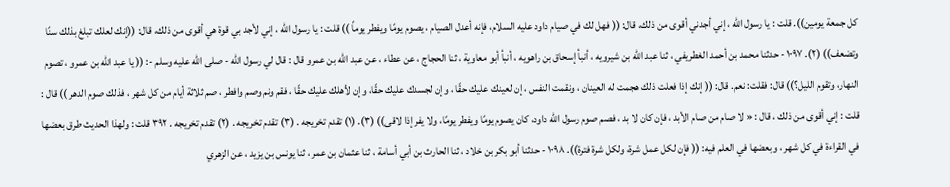كل جمعة يومين)). قلت : يا رسول الله ، إني أجدني أقوى من ذلك، قال: (( فهل لك في صيام داود عليه السلام، فإنه أعدل الصيام ، يصوم يومًا ويفطر يوماً )) قلت : يا رسول الله ، إني لأجد بي قوة هي أقوى من ذلك، قال: ((إنك لعلك تبلغ بذلك سنًا وتضعف)) (٢). ١٠٩٧ - حدثنا محمد بن أحمد الغطريفي ، ثنا عبد الله بن شيرويه ، أنبأ إسحاق بن راهويه ، أنبأ أبو معاوية ، ثنا الحجاج ، عن عطاء ، عن عبد الله بن عمرو قال : قال لي رسول الله - صلى الله عليه وسلم -: (( يا عبد الله بن عمرو ، تصوم النهار، وتقوم الليل؟)) قال: فقلت: نعم. قال: (( إنك إذا فعلت ذلك هجمت له العينان ، ونقمت النفس ، إن لعينك عليك حقًا ، وإن لجسدك عليك حقًا، وإن لأهلك عليك حقًا ، فقم ونم وصم وافطر ، صم ثلاثة أيام من كل شهر ، فذلك صوم الدهر )) قال : قلت : إني أقوى من ذلك ، قال : « لا صام من صام الأبد ، فإن كان لا بد ، فصم صوم رسول الله داود، كان يصوم يومًا ويفطر يومًا، ولا يفر إذا لاقى)) (٣). (١) تقدم تخريجه . (٣) تقدم تخريجه . (٢) تقدم تخريجه . ٣٩٢ قلت : ولهذا الحديث طرق بعضها في القراءة في كل شهر ، وبعضها في العلم فيه: (( فإن لكل عمل شرة، ولكل شرة فترة)). ١٠٩٨ - حدثنا أبو بكر بن خلاد ، ثنا الحارث بن أبي أسامة ، ثنا عثمان بن عمر ، ثنا يونس بن يزيد ، عن الزهري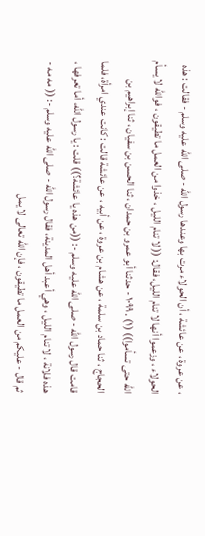، عن عروة ، عن عائشة ، أن الحولاء مرت بها وعندها رسول الله - صلى الله عليه وسلم - فقالت : هذه الحولاء ، وزعموا أنها لا تنام الليل، فقال: (( لا تنام الليل ، خذوا من العمل ما تطيقون ، فوالله لا يسأم الله حتی تسأموا)) (١) . ١٠٩٩ - حدثنا أبو عمرو بن حمدان ، ثنا الحسن بن سفيان ، ثنا إبراهيم بن الحجاج ، ثنا حماد بن سلمة ، عن هشام بن عروة ، عن أبيه ، عن عائشة قالت : كانت عندي امرأة، فلما قامت قال رسول الله - صلى الله عليه وسلم -: ((من هذه يا عائشة؟)) قلت : يا رسول الله، أما تعرفها ، هذه فلانة ، لا تنام الليل ، وهي أعبد أهل المدينة، فقال رسول الله - صلى الله عليه وسلم -: (( مه مه - ثم قال - عليكم من العمل ما تطيقون ، فإن الله تعالى لا يمل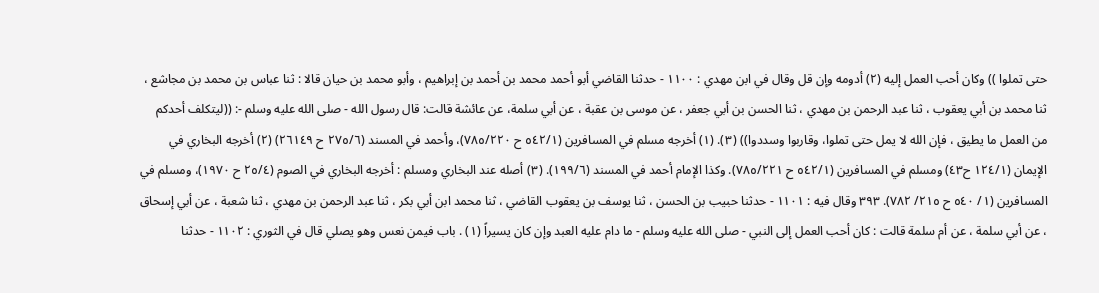حتى تملوا )) وكان أحب العمل إليه (٢) أدومه وإن قل وقال في ابن مهدي : ١١٠٠ - حدثنا القاضي أبو أحمد محمد بن أحمد بن إبراهيم ، وأبو محمد بن حيان قالا : ثنا عباس بن محمد بن مجاشع ، ثنا محمد بن أبي يعقوب ، ثنا عبد الرحمن بن مهدي ، ثنا الحسن بن أبي جعفر ، عن موسى بن عقبة ، عن أبي سلمة، عن عائشة قالت: قال رسول الله - صلى الله عليه وسلم -: ((ليتكلف أحدكم من العمل ما يطيق ، فإن الله لا يمل حتى تملوا، وقاربوا وسددوا)) (٣). (١) أخرجه مسلم في المسافرين (٥٤٢/١ ح ٧٨٥/٢٢٠)، وأحمد في المسند (٢٧٥/٦ ح ٢٦١٤٩) (٢) أخرجه البخاري في الإيمان (١٢٤/١ ح٤٣) ومسلم في المسافرين (٥٤٢/١ ح ٧٨٥/٢٢١). وكذا الإمام أحمد في المسند (١٩٩/٦). (٣) أصله عند البخاري ومسلم : أخرجه البخاري في الصوم (٢٥/٤ ح ١٩٧٠)، ومسلم في المسافرين (١/ ٥٤٠ ح ٢١٥/ ٧٨٢). ٣٩٣ وقال فيه : ١١٠١ - حدثنا حبيب بن الحسن ، ثنا يوسف بن يعقوب القاضي ، ثنا محمد ابن أبي بكر ، ثنا عبد الرحمن بن مهدي ، ثنا شعبة ، عن أبي إسحاق ، عن أبي سلمة ، عن أم سلمة قالت : كان أحب العمل إلى النبي - صلى الله عليه وسلم - ما دام عليه العبد وإن كان يسيراً (١) . باب فیمن نعس وهو يصلي قال في الثوري : ١١٠٢ - حدثنا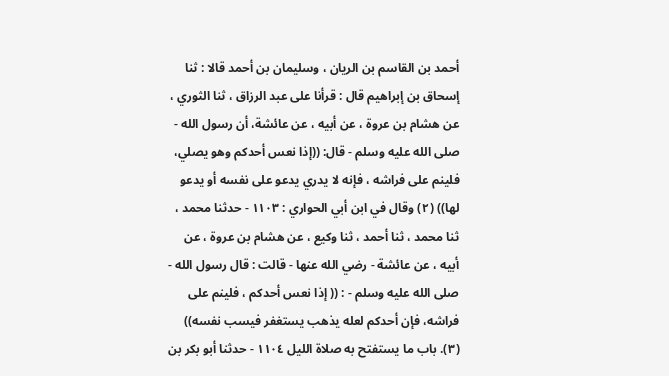أحمد بن القاسم بن الريان ، وسليمان بن أحمد قالا : ثنا إسحاق بن إبراهيم قال : قرأنا على عبد الرزاق ، ثنا الثوري ، عن هشام بن عروة ، عن أبيه ، عن عائشة، أن رسول الله - صلى الله عليه وسلم - قال: ((إذا نعس أحدكم وهو يصلي، فلينم على فراشه ، فإنه لا يدري يدعو على نفسه أو يدعو لها)) (٢) وقال في ابن أبي الحواري : ١١٠٣ - حدثنا محمد ، ثنا محمد ، ثنا أحمد ، ثنا وكيع ، عن هشام بن عروة ، عن أبيه ، عن عائشة - رضي الله عنها - قالت : قال رسول الله - صلى الله عليه وسلم - : (( إذا نعس أحدكم ، فلینم على فراشه، فإن أحدكم لعله يذهب يستغفر فيسب نفسه)) (٣). باب ما یستفتح به صلاة الليل ١١٠٤ - حدثنا أبو بكر بن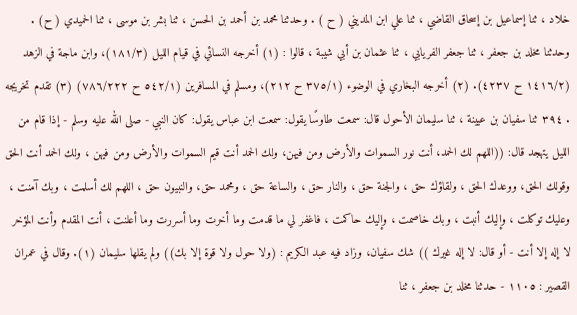خلاد ، ثنا إسماعيل بن إسحاق القاضي ، ثنا علي ابن المديني ( ح ) . وحدثنا محمد بن أحمد بن الحسن ، ثنا بشر بن موسى ، ثنا الحميدي ( ح) . وحدثنا مخلد بن جعفر ، ثنا جعفر الفريابي ، ثنا عثمان بن أبي شيبة ، قالوا : (١) أخرجه النسائي في قيام الليل (١٨١/٣)، وابن ماجة في الزهد (١٤١٦/٢ ح ٤٢٣٧). (٢) أخرجه البخاري في الوضوء (٣٧٥/١ ح ٢١٢)، ومسلم في المسافرين (٥٤٢/١ ح ٧٨٦/٢٢٢) (٣) تقدم تخريجه . ٣٩٤ ثنا سفيان بن عيينة ، ثنا سليمان الأحول قال: سمعت طاوسًا يقول: سمعت ابن عباس يقول: كان النبي - صلى الله عليه وسلم - إذا قام من الليل يتهجد قال: ((اللهم لك الحمد، أنت نور السموات والأرض ومن فيهن، ولك الحمد أنت قيم السموات والأرض ومن فيهن ، ولك الحمد أنت الحق وقولك الحق، ووعدك الحق ، ولقاؤك حق ، والجنة حق ، والنار حق ، والساعة حق ، ومحمد حق، والنبيون حق ، اللهم لك أسلمت ، وبك آمنت ، وعليك توكلت ، وإليك أنبت ، وبك خاصمت ، وإليك حاكمت ، فاغفر لي ما قدمت وما أخرت وما أسررت وما أعلنت ، أنت المقدم وأنت المؤخر لا إله إلا أنت - أو قال: لا إله غيرك )) شك سفيان، وزاد فيه عبد الكريم : (ولا حول ولا قوة إلا بك)) ولم يقلها سليمان (١). وقال في عمران القصير : ١١٠٥ - حدثنا مخلد بن جعفر ، ثنا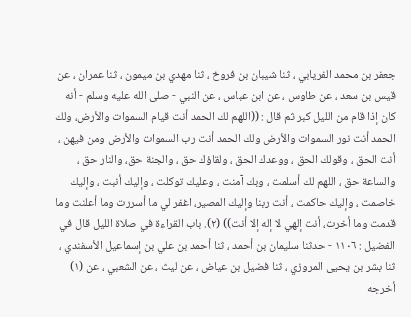جعفر بن محمد الفريابي ، ثنا شيبان بن فروخ ، ثنا مهدي بن ميمون ، ثنا عمران ، عن قيس بن سعد ، عن طاوس ، عن ابن عباس ، عن النبي - صلى الله عليه وسلم - أنه كان إذا قام من الليل كبر ثم قال : ((اللهم لك الحمد أنت قيام السموات والأرض، ولك الحمد أنت نور السموات والأرض ولك الحمد أنت رب السموات والأرض ومن فيهن ، أنت الحق ، وقولك الحق ، ووعدك الحق ، ولقاؤك حق ، والجنة حق، والنار حق ، والساعة حق ، اللهم لك أسلمت ، وبك آمنت ، وعليك توكلت ، وإليك أنبت ، وإليك خاصمت ، وإليك حاكمت ، أنت ربنا وإليك المصير، اغفر لي ما أسررت وما أعلنت وما قدمت وما أخرت، أنت إلهي لا إله إلا أنت)) (٢). باب القراءة في صلاة الليل قال في الفضيل : ١١٠٦ - حدثنا سليمان بن أحمد ، ثنا أحمد بن علي بن إسماعيل الأسفندي ، ثنا بشر بن يحيى المروزي ، ثنا فضيل بن عياض ، عن ليث ، عن الشعبي ، عن (١) أخرجه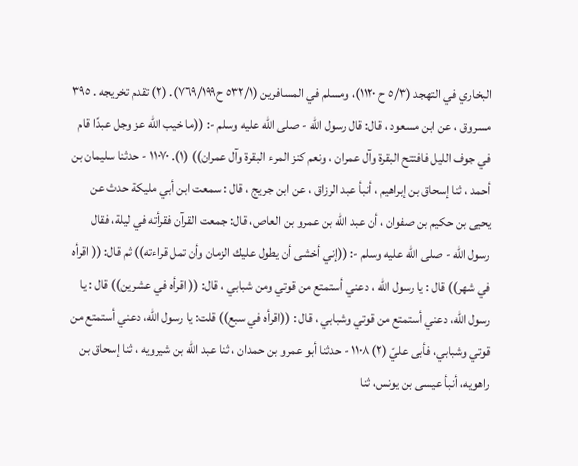البخاري في التهجد (٥/٣ ح ١١٢٠)، ومسلم في المسافرين (٥٣٢/١ ح٧٦٩/١٩٩). (٢) تقدم تخريجه . ٣٩٥ مسروق ، عن ابن مسعود ، قال: قال رسول الله - صلى الله عليه وسلم -: ((ما خيب الله عز وجل عبدًا قام في جوف الليل فافتتح البقرة وآل عمران ، ونعم كنز المرء البقرة وآل عمران)) (١). ١١٠٧٠ - حدثنا سليمان بن أحمد ، ثنا إسحاق بن إبراهيم ، أنبأ عبد الرزاق ، عن ابن جريج ، قال : سمعت ابن أبي ملیکة حدث عن يحيى بن حكيم بن صفوان ، أن عبد الله بن عمرو بن العاص، قال: جمعت القرآن فقرأته في ليلة، فقال رسول الله - صلى الله عليه وسلم -: ((إني أخشى أن يطول عليك الزمان وأن تمل قراءته)) ثم قال: (( اقرأه في شهر)) قال : يا رسول الله ، دعني أستمتع من قوتي ومن شبابي ، قال: (( اقرأه في عشرين)) قال : يا رسول الله، دعني أستمتع من قوتي وشبابي ، قال : ((اقرأه في سبع)) قلت: يا رسول الله، دعني أستمتع من قوتي وشبابي، فأبى عليّ (٢) ١١٠٨ - حدثنا أبو عمرو بن حمدان ، ثنا عبد الله بن شيرويه ، ثنا إسحاق بن راهويه، أنبأ عيسى بن يونس، ثنا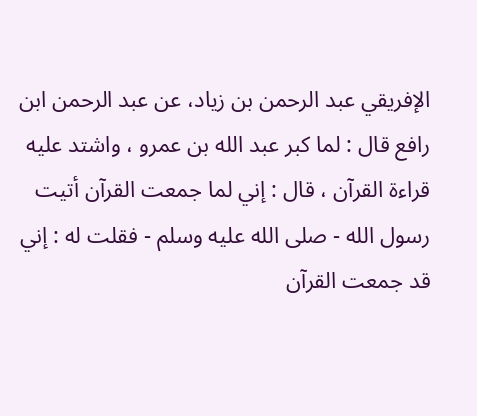الإفريقي عبد الرحمن بن زياد، عن عبد الرحمن ابن رافع قال : لما كبر عبد الله بن عمرو ، واشتد عليه قراءة القرآن ، قال : إني لما جمعت القرآن أتيت رسول الله - صلى الله عليه وسلم - فقلت له : إني قد جمعت القرآن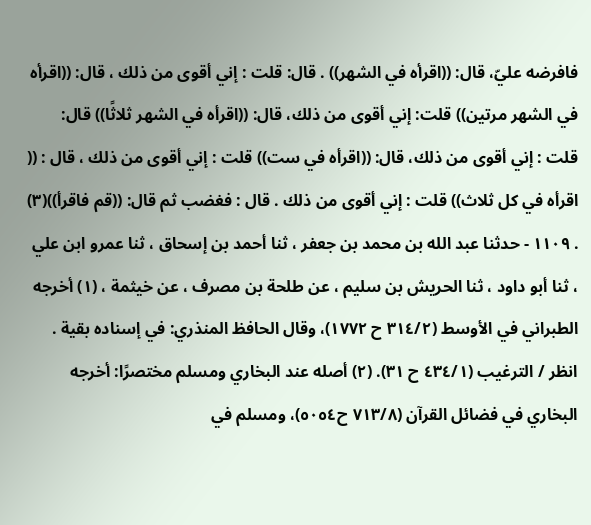فافرضه عليّ، قال: ((اقرأه في الشهر)) . قال: قلت : إني أقوى من ذلك ، قال: ((اقرأه في الشهر مرتين)) قلت: إني أقوى من ذلك، قال: ((اقرأه في الشهر ثلاثًا)) قال: قلت : إني أقوى من ذلك، قال: ((اقرأه في ست)) قلت : إني أقوى من ذلك ، قال : (( اقرأه في كل ثلاث)) قلت : إني أقوى من ذلك . قال : فغضب ثم قال: ((قم فاقرأ))(٣) . ١١٠٩ - حدثنا عبد الله بن محمد بن جعفر ، ثنا أحمد بن إسحاق ، ثنا عمرو ابن علي ، ثنا أبو داود ، ثنا الحريش بن سليم ، عن طلحة بن مصرف ، عن خيثمة ، (١) أخرجه الطبراني في الأوسط (٣١٤/٢ ح ١٧٧٢)، وقال الحافظ المنذري: في إسناده بقية . انظر / الترغيب (٤٣٤/١ ح ٣١). (٢) أصله عند البخاري ومسلم مختصرًا: أخرجه البخاري في فضائل القرآن (٧١٣/٨ ح٥٠٥٤)، ومسلم في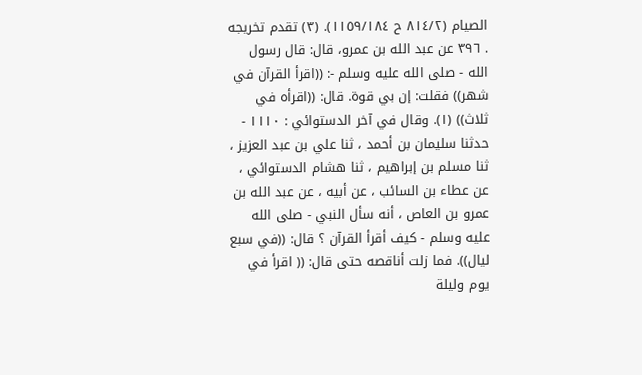الصيام (٨١٤/٢ ح ١١٥٩/١٨٤). (٣) تقدم تخريجه . ٣٩٦ عن عبد الله بن عمرو، قال: قال رسول الله - صلى الله عليه وسلم -: ((اقرأ القرآن في شهر)) فقلت: إن بي قوة. قال: ((اقرأه في ثلاث)) (١). وقال في آخر الدستوائي : ١١١٠ - حدثنا سليمان بن أحمد ، ثنا علي بن عبد العزيز ، ثنا مسلم بن إبراهيم ، ثنا هشام الدستوائي ، عن عطاء بن السائب ، عن أبيه ، عن عبد الله بن عمرو بن العاص ، أنه سأل النبي - صلى الله عليه وسلم - كيف أقرأ القرآن ؟ قال: ((في سبع ليال)). فما زلت أناقصه حتى قال: (( اقرأ في يوم وليلة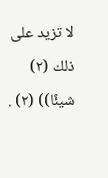لا تزيد على ذلك (٢) شيئًا)) (٢) .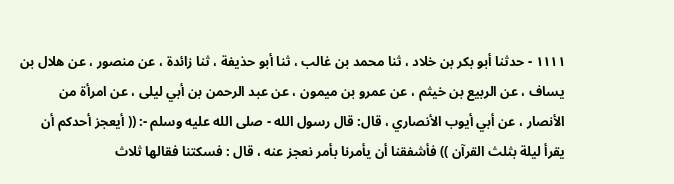١١١١ - حدثنا أبو بكر بن خلاد ، ثنا محمد بن غالب ، ثنا أبو حذيفة ، ثنا زائدة ، عن منصور ، عن هلال بن يساف ، عن الربيع بن خيثم ، عن عمرو بن ميمون ، عن عبد الرحمن بن أبي ليلى ، عن امرأة من الأنصار ، عن أبي أيوب الأنصاري ، قال: قال رسول الله - صلى الله عليه وسلم -: (( أيعجز أحدكم أن يقرأ ليلة بثلث القرآن )) فأشفقنا أن يأمرنا بأمر نعجز عنه ، قال : فسكتنا فقالها ثلاث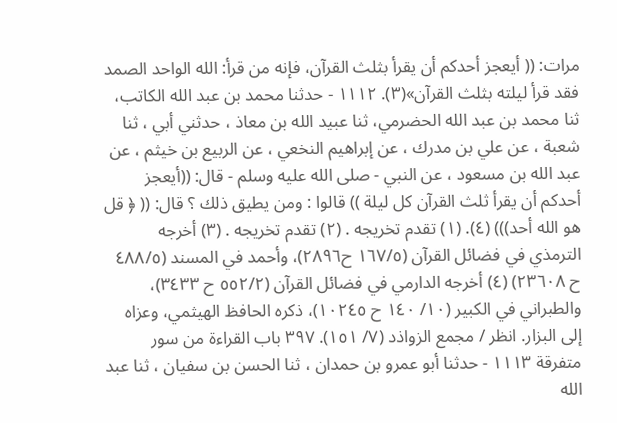مرات: (( أيعجز أحدكم أن يقرأ بثلث القرآن، فإنه من قرأ: الله الواحد الصمد فقد قرأ ليلته بثلث القرآن»(٣). ١١١٢ - حدثنا محمد بن عبد الله الكاتب، ثنا محمد بن عبد الله الحضرمي، ثنا عبيد الله بن معاذ ، حدثني أبي ، ثنا شعبة ، عن علي بن مدرك ، عن إبراهيم النخعي ، عن الربيع بن خيثم ، عن عبد الله بن مسعود ، عن النبي - صلى الله عليه وسلم - قال: ((أيعجز أحدكم أن يقرأ ثلث القرآن كل ليلة )) قالوا : ومن يطيق ذلك ؟ قال: (( ﴿ قل هو الله أحد))) (٤). (١) تقدم تخريجه . (٢) تقدم تخريجه . (٣) أخرجه الترمذي في فضائل القرآن (١٦٧/٥ ح٢٨٩٦)، وأحمد في المسند (٤٨٨/٥ ح ٢٣٦٠٨) (٤) أخرجه الدارمي في فضائل القرآن (٥٥٢/٢ ح ٣٤٣٣)، والطبراني في الكبير (١٠/ ١٤٠ ح ١٠٢٤٥)، ذكره الحافظ الهيثمي، وعزاه إلى البزار. انظر / مجمع الزواذد (٧/ ١٥١). ٣٩٧ باب القراءة من سور متفرقة ١١١٣ - حدثنا أبو عمرو بن حمدان ، ثنا الحسن بن سفيان ، ثنا عبد الله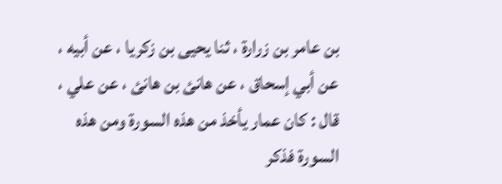بن عامر بن زرارة ، ثنا يحيى بن زكريا ، عن أبيه ، عن أبي إسحاق ، عن هانئ بن هانئ ، عن علي ، قال : كان عمار يأخذ من هذه السورة ومن هذه السورة فذكر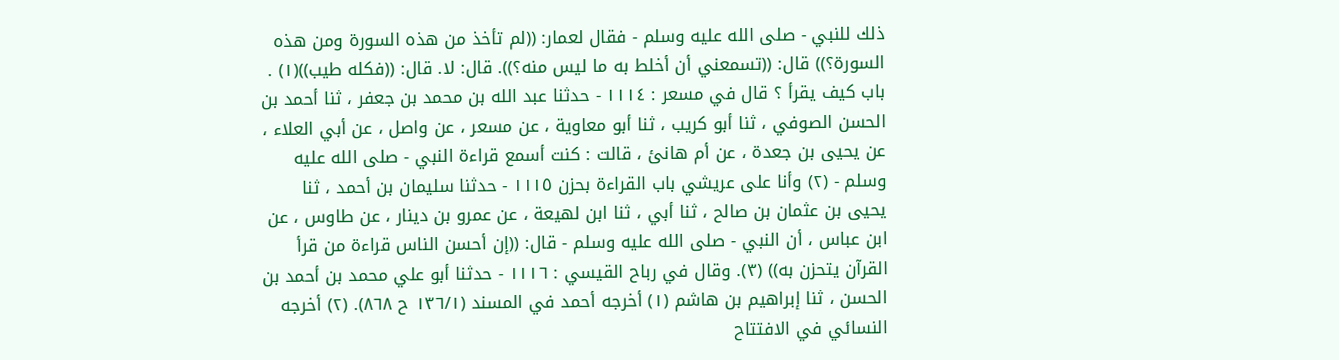ذلك للنبي - صلى الله عليه وسلم - فقال لعمار: ((لم تأخذ من هذه السورة ومن هذه السورة؟)) قال: ((تسمعني أن أخلط به ما ليس منه؟)). قال: لا. قال: ((فكله طيب))(١) . باب کیف یقرأ ؟ قال في مسعر : ١١١٤ - حدثنا عبد الله بن محمد بن جعفر ، ثنا أحمد بن الحسن الصوفي ، ثنا أبو كريب ، ثنا أبو معاوية ، عن مسعر ، عن واصل ، عن أبي العلاء ، عن يحيى بن جعدة ، عن أم هانئ ، قالت : كنت أسمع قراءة النبي - صلى الله عليه وسلم - (٢) وأنا على عريشي باب القراءة بحزن ١١١٥ - حدثنا سليمان بن أحمد ، ثنا يحيى بن عثمان بن صالح ، ثنا أبي ، ثنا ابن لهيعة ، عن عمرو بن دينار ، عن طاوس ، عن ابن عباس ، أن النبي - صلى الله عليه وسلم - قال: ((إن أحسن الناس قراءة من قرأ القرآن يتحزن به)) (٣). وقال في رباح القيسي : ١١١٦ - حدثنا أبو علي محمد بن أحمد بن الحسن ، ثنا إبراهيم بن هاشم (١) أخرجه أحمد في المسند (١٣٦/١ ح ٨٦٨). (٢) أخرجه النسائي في الافتتاح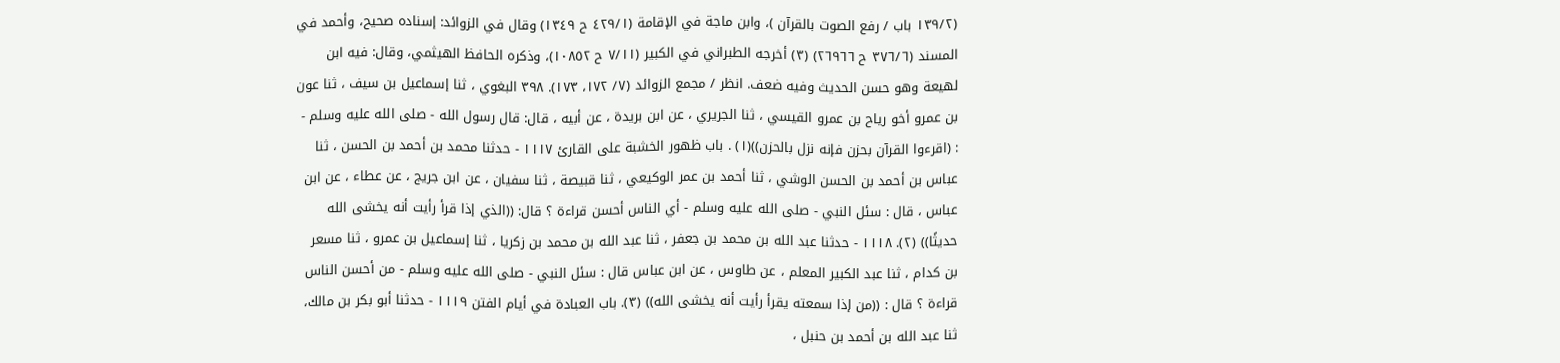(١٣٩/٢ باب / رفع الصوت بالقرآن )، وابن ماجة في الإقامة (٤٢٩/١ ح ١٣٤٩) وقال في الزوائد: إسناده صحيح، وأحمد في المسند (٣٧٦/٦ ح ٢٦٩٦٦) (٣) أخرجه الطبراني في الكبير (٧/١١ ح ١٠٨٥٢)، وذكره الحافظ الهيثمي، وقال: فيه ابن لهيعة وهو حسن الحديث وفيه ضعف. انظر / مجمع الزوائد (٧/ ١٧٢، ١٧٣). ٣٩٨ البغوي ، ثنا إسماعيل بن سيف ، ثنا عون بن عمرو أخو رياح بن عمرو القيسي ، ثنا الجريري ، عن ابن بريدة ، عن أبيه ، قال: قال رسول الله - صلى الله عليه وسلم - : (اقرءوا القرآن بحزن فإنه نزل بالحزن))(١) . باب ظهور الخشبة على القارئ ١١١٧ - حدثنا محمد بن أحمد بن الحسن ، ثنا عباس بن أحمد بن الحسن الوشي ، ثنا أحمد بن عمر الوكيعي ، ثنا قبيصة ، ثنا سفيان ، عن ابن جريج ، عن عطاء ، عن ابن عباس ، قال : سئل النبي - صلى الله عليه وسلم - أي الناس أحسن قراءة ؟ قال: ((الذي إذا قرأ رأيت أنه يخشى الله حديثًا)) (٢). ١١١٨ - حدثنا عبد الله بن محمد بن جعفر ، ثنا عبد الله بن محمد بن زكريا ، ثنا إسماعيل بن عمرو ، ثنا مسعر بن كدام ، ثنا عبد الكبير المعلم ، عن طاوس ، عن ابن عباس قال : سئل النبي - صلى الله عليه وسلم - من أحسن الناس قراءة ؟ قال : ((من إذا سمعته يقرأ رأيت أنه يخشى الله)) (٣). باب العبادة في أيام الفتن ١١١٩ - حدثنا أبو بكر بن مالك، ثنا عبد الله بن أحمد بن حنبل ،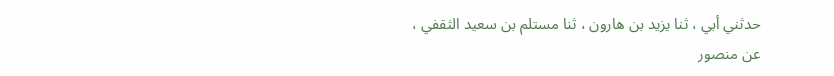حدثني أبي ، ثنا يزيد بن هارون ، ثنا مستلم بن سعيد الثقفي ، عن منصور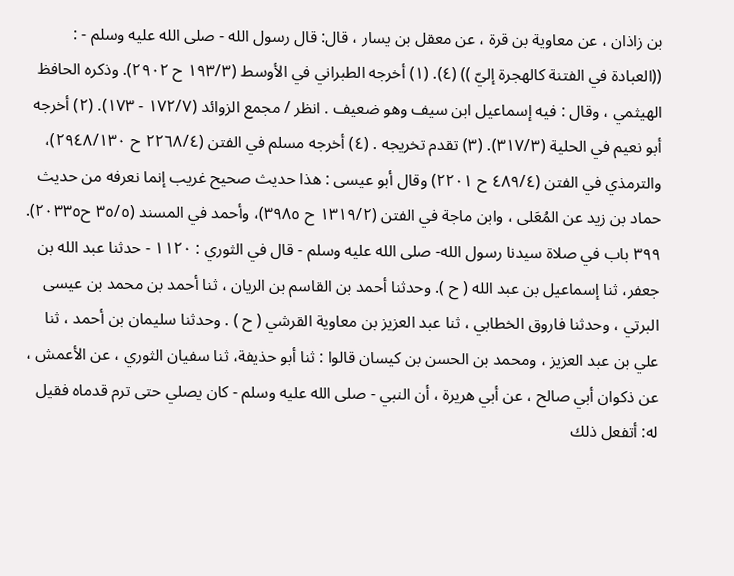بن زاذان ، عن معاوية بن قرة ، عن معقل بن يسار ، قال: قال رسول الله - صلى الله عليه وسلم - : ((العبادة في الفتنة كالهجرة إليّ )) (٤). (١) أخرجه الطبراني في الأوسط (١٩٣/٣ ح ٢٩٠٢). وذكره الحافظ الهيثمي ، وقال : فيه إسماعيل ابن سيف وهو ضعيف . انظر / مجمع الزوائد (١٧٢/٧ - ١٧٣). (٢) أخرجه أبو نعيم في الحلية (٣١٧/٣). (٣) تقدم تخريجه . (٤) أخرجه مسلم في الفتن (٢٢٦٨/٤ ح ٢٩٤٨/١٣٠)، والترمذي في الفتن (٤٨٩/٤ ح ٢٢٠١) وقال أبو عيسى : هذا حديث صحيح غريب إنما نعرفه من حديث حماد بن زيد عن المُعَلى ، وابن ماجة في الفتن (١٣١٩/٢ ح ٣٩٨٥)، وأحمد في المسند (٣٥/٥ ح٢٠٣٣٥). ٣٩٩ باب في صلاة سیدنا رسول الله- صلی الله علیه وسلم - قال في الثوري : ١١٢٠ - حدثنا عبد الله بن جعفر، ثنا إسماعيل بن عبد الله ( ح ). وحدثنا أحمد بن القاسم بن الريان ، ثنا أحمد بن محمد بن عيسى البرتي ، وحدثنا فاروق الخطابي ، ثنا عبد العزيز بن معاوية القرشي ( ح ) . وحدثنا سليمان بن أحمد ، ثنا علي بن عبد العزيز ، ومحمد بن الحسن بن كيسان قالوا : ثنا أبو حذيفة، ثنا سفيان الثوري ، عن الأعمش ، عن ذكوان أبي صالح ، عن أبي هريرة ، أن النبي - صلى الله عليه وسلم - كان يصلي حتى ترم قدماه فقيل له: أتفعل ذلك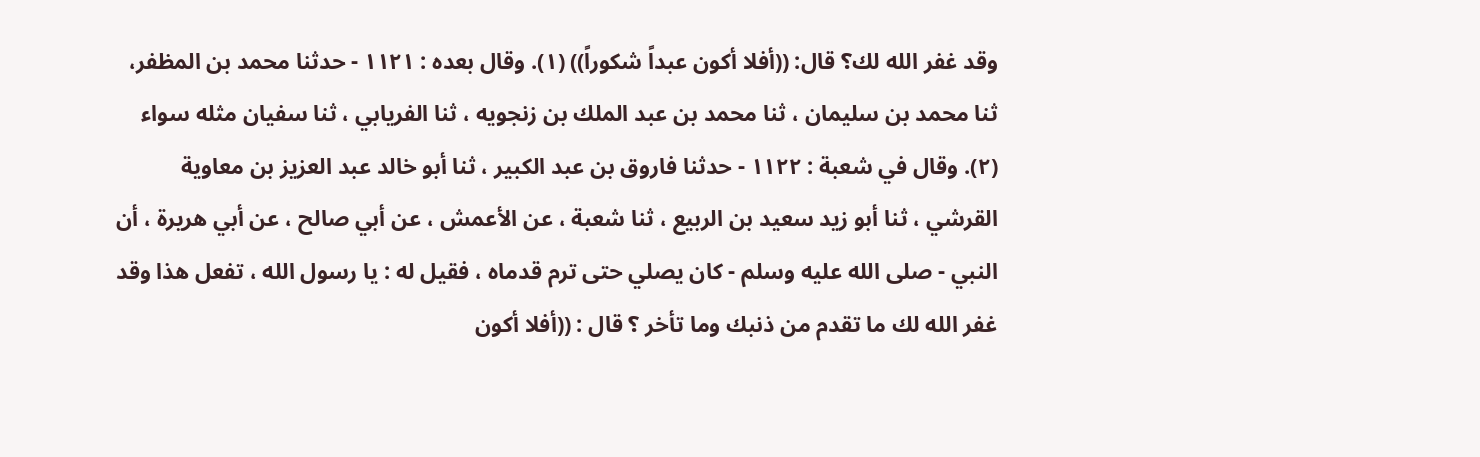وقد غفر الله لك؟ قال: ((أفلا أكون عبداً شكوراً)) (١). وقال بعده : ١١٢١ - حدثنا محمد بن المظفر، ثنا محمد بن سليمان ، ثنا محمد بن عبد الملك بن زنجويه ، ثنا الفريابي ، ثنا سفيان مثله سواء (٢). وقال في شعبة : ١١٢٢ - حدثنا فاروق بن عبد الكبير ، ثنا أبو خالد عبد العزيز بن معاوية القرشي ، ثنا أبو زيد سعيد بن الربيع ، ثنا شعبة ، عن الأعمش ، عن أبي صالح ، عن أبي هريرة ، أن النبي - صلى الله عليه وسلم - كان يصلي حتى ترم قدماه ، فقيل له : يا رسول الله ، تفعل هذا وقد غفر الله لك ما تقدم من ذنبك وما تأخر ؟ قال : ((أفلا أكون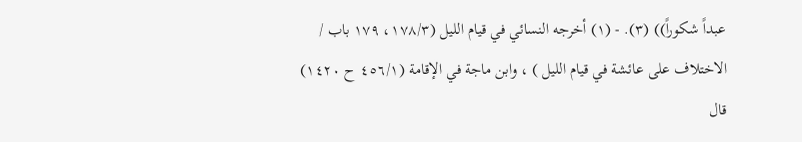عبداً شكوراً)) (٣). - (١) أخرجه النسائي في قيام الليل (١٧٨/٣، ١٧٩ باب / الاختلاف على عائشة في قيام الليل ) ، وابن ماجة في الإقامة (٤٥٦/١ ح ١٤٢٠) قال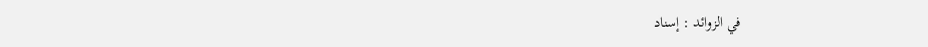في الزوائد : إسناد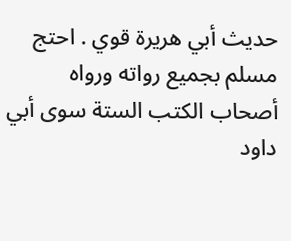حديث أبي هريرة قوي . احتج مسلم بجميع رواته ورواه أصحاب الكتب الستة سوى أبي داود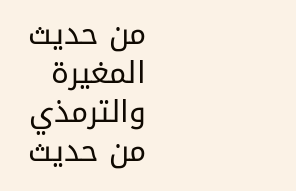من حديث المغيرة والترمذي من حديث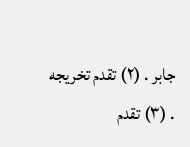جابر . (٢) تقدم تخريجه . (٣) تقدم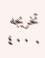تخريجه . ٤٠٠